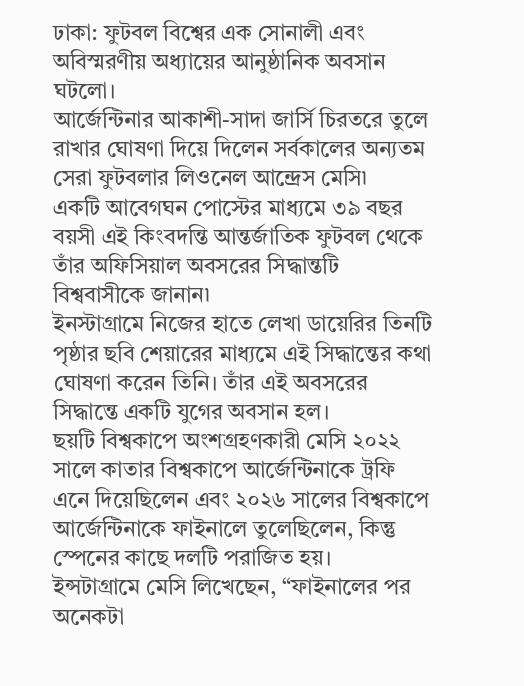ঢাকা: ফুটবল বিশ্বের এক সোনালী এবং অবিস্মরণীয় অধ্যায়ের আনুষ্ঠানিক অবসান ঘটলো।
আর্জেন্টিনার আকাশী-সাদা জার্সি চিরতরে তুলে রাখার ঘোষণা দিয়ে দিলেন সর্বকালের অন্যতম সেরা ফুটবলার লিওনেল আন্দ্রেস মেসি৷
একটি আবেগঘন পোস্টের মাধ্যমে ৩৯ বছর বয়সী এই কিংবদন্তি আন্তর্জাতিক ফুটবল থেকে তাঁর অফিসিয়াল অবসরের সিদ্ধান্তটি বিশ্ববাসীকে জানান৷
ইনস্টাগ্রামে নিজের হাতে লেখা ডায়েরির তিনটি পৃষ্ঠার ছবি শেয়ারের মাধ্যমে এই সিদ্ধান্তের কথা ঘোষণা করেন তিনি। তাঁর এই অবসরের সিদ্ধান্তে একটি যুগের অবসান হল।
ছয়টি বিশ্বকাপে অংশগ্রহণকারী মেসি ২০২২ সালে কাতার বিশ্বকাপে আর্জেন্টিনাকে ট্রফি এনে দিয়েছিলেন এবং ২০২৬ সালের বিশ্বকাপে আর্জেন্টিনাকে ফাইনালে তুলেছিলেন, কিন্তু স্পেনের কাছে দলটি পরাজিত হয়।
ইন্সটাগ্রামে মেসি লিখেছেন, “ফাইনালের পর অনেকটা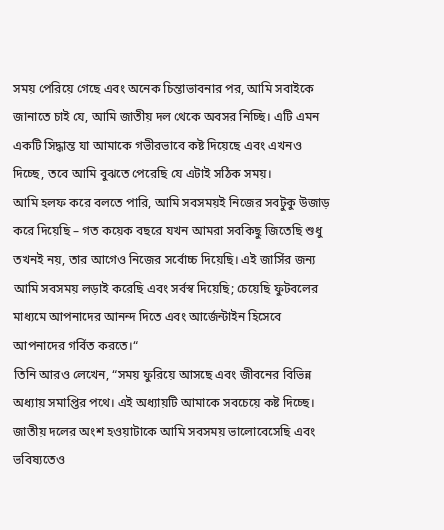সময় পেরিয়ে গেছে এবং অনেক চিন্তাভাবনার পর, আমি সবাইকে জানাতে চাই যে, আমি জাতীয় দল থেকে অবসর নিচ্ছি। এটি এমন একটি সিদ্ধান্ত যা আমাকে গভীরভাবে কষ্ট দিয়েছে এবং এখনও দিচ্ছে, তবে আমি বুঝতে পেরেছি যে এটাই সঠিক সময়।
আমি হলফ করে বলতে পারি, আমি সবসময়ই নিজের সবটুকু উজাড় করে দিয়েছি – গত কয়েক বছরে যখন আমরা সবকিছু জিতেছি শুধু তখনই নয়, তার আগেও নিজের সর্বোচ্চ দিয়েছি। এই জার্সির জন্য আমি সবসময় লড়াই করেছি এবং সর্বস্ব দিয়েছি; চেয়েছি ফুটবলের মাধ্যমে আপনাদের আনন্দ দিতে এবং আর্জেন্টাইন হিসেবে আপনাদের গর্বিত করতে।“
তিনি আরও লেখেন, “সময় ফুরিয়ে আসছে এবং জীবনের বিভিন্ন অধ্যায় সমাপ্তির পথে। এই অধ্যায়টি আমাকে সবচেয়ে কষ্ট দিচ্ছে। জাতীয় দলের অংশ হওয়াটাকে আমি সবসময় ভালোবেসেছি এবং ভবিষ্যতেও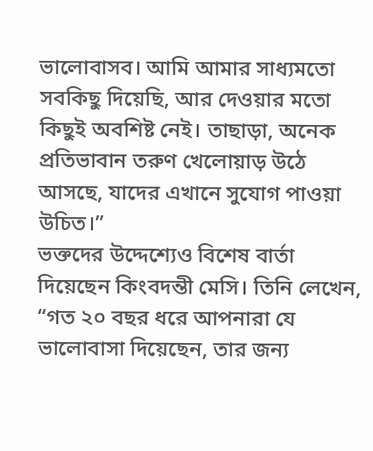ভালোবাসব। আমি আমার সাধ্যমতো সবকিছু দিয়েছি, আর দেওয়ার মতো কিছুই অবশিষ্ট নেই। তাছাড়া, অনেক প্রতিভাবান তরুণ খেলোয়াড় উঠে আসছে, যাদের এখানে সুযোগ পাওয়া উচিত।”
ভক্তদের উদ্দেশ্যেও বিশেষ বার্তা দিয়েছেন কিংবদন্তী মেসি। তিনি লেখেন, “গত ২০ বছর ধরে আপনারা যে ভালোবাসা দিয়েছেন, তার জন্য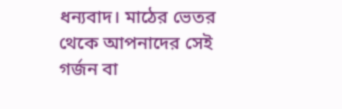ধন্যবাদ। মাঠের ভেতর থেকে আপনাদের সেই গর্জন বা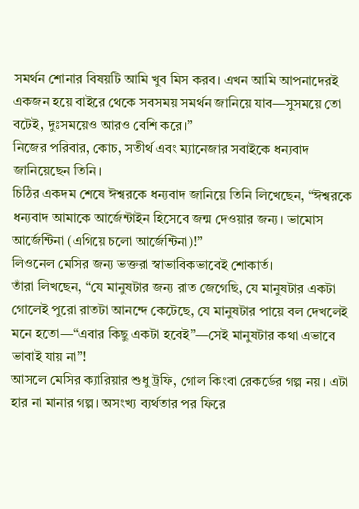সমর্থন শোনার বিষয়টি আমি খুব মিস করব। এখন আমি আপনাদেরই একজন হয়ে বাইরে থেকে সবসময় সমর্থন জানিয়ে যাব—সুসময়ে তো বটেই, দুঃসময়েও আরও বেশি করে।”
নিজের পরিবার, কোচ, সতীর্থ এবং ম্যানেজার সবাইকে ধন্যবাদ জানিয়েছেন তিনি।
চিঠির একদম শেষে ঈশ্বরকে ধন্যবাদ জানিয়ে তিনি লিখেছেন, “ঈশ্বরকে ধন্যবাদ আমাকে আর্জেন্টাইন হিসেবে জন্ম দেওয়ার জন্য। ভামোস আর্জেন্টিনা (এগিয়ে চলো আর্জেন্টিনা)!”
লিওনেল মেসির জন্য ভক্তরা স্বাভাবিকভাবেই শোকার্ত।
তাঁরা লিখছেন, “যে মানুষটার জন্য রাত জেগেছি, যে মানুষটার একটা গোলেই পুরো রাতটা আনন্দে কেটেছে, যে মানুষটার পায়ে বল দেখলেই মনে হতো—“এবার কিছু একটা হবেই”—সেই মানুষটার কথা এভাবে ভাবাই যায় না”!
আসলে মেসির ক্যারিয়ার শুধু ট্রফি, গোল কিংবা রেকর্ডের গল্প নয়। এটা হার না মানার গল্প। অসংখ্য ব্যর্থতার পর ফিরে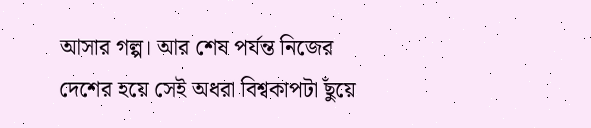আসার গল্প। আর শেষ পর্যন্ত নিজের দেশের হয়ে সেই অধরা বিশ্বকাপটা ছুঁয়ে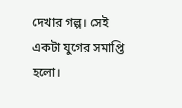দেখার গল্প। সেই একটা যুগের সমাপ্তি হলো।